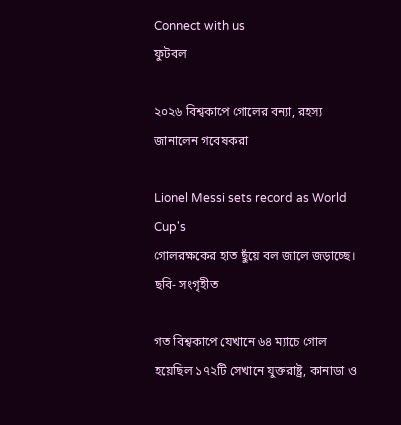Connect with us
ফুটবল

২০২৬ বিশ্বকাপে গোলের বন্যা, রহস্য জানালেন গবেষকরা

Lionel Messi sets record as World Cup's
গোলরক্ষকের হাত ছুঁয়ে বল জালে জড়াচ্ছে। ছবি- সংগৃহীত

গত বিশ্বকাপে যেখানে ৬৪ ম্যাচে গোল হয়েছিল ১৭২টি সেখানে যুক্তরাষ্ট্র, কানাডা ও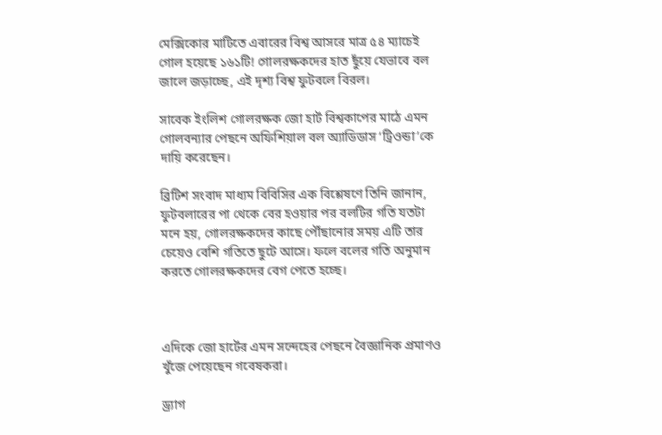মেক্সিকোর মাটিতে এবারের বিশ্ব আসরে মাত্র ৫৪ ম্যাচেই গোল হয়েছে ১৬১টি! গোলরক্ষকদের হাত ছুঁয়ে যেভাবে বল জালে জড়াচ্ছে, এই দৃশ্য বিশ্ব ফুটবলে বিরল।

সাবেক ইংলিশ গোলরক্ষক জো হার্ট বিশ্বকাপের মাঠে এমন গোলবন্যার পেছনে অফিশিয়াল বল অ্যাডিডাস ‘ট্রিওন্ডা’কে দায়ি করেছেন।

ব্রিটিশ সংবাদ মাধ্যম বিবিসির এক বিশ্লেষণে তিনি জানান, ফুটবলারের পা থেকে বের হওয়ার পর বলটির গতি যতটা মনে হয়, গোলরক্ষকদের কাছে পৌঁছানোর সময় এটি তার চেয়েও বেশি গতিতে ছুটে আসে। ফলে বলের গতি অনুমান করতে গোলরক্ষকদের বেগ পেতে হচ্ছে।



এদিকে জো হার্টের এমন সন্দেহের পেছনে বৈজ্ঞানিক প্রমাণও খুঁজে পেয়েছেন গবেষকরা।

ড্র্যাগ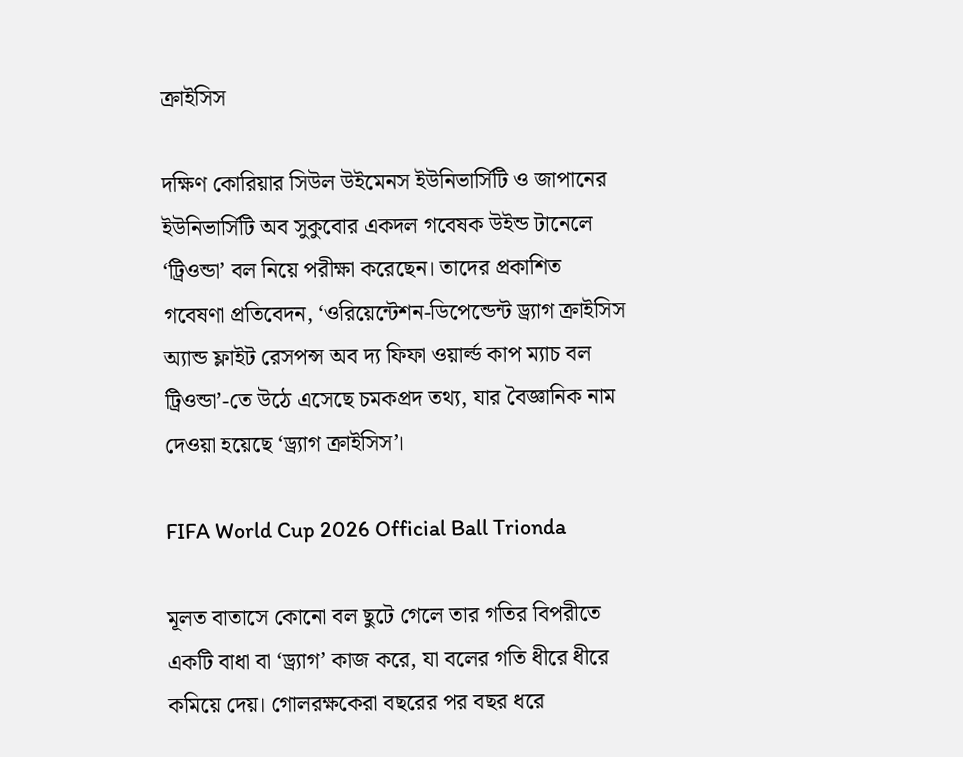ক্রাইসিস

দক্ষিণ কোরিয়ার সিউল উইমেনস ইউনিভার্সিটি ও জাপানের ইউনিভার্সিটি অব সুকুবোর একদল গবেষক উইন্ড টানেলে ‘ট্রিওন্ডা’ বল নিয়ে পরীক্ষা করেছেন। তাদের প্রকাশিত গবেষণা প্রতিবেদন, ‘ওরিয়েন্টেশন-ডিপেন্ডেন্ট ড্র্যাগ ক্রাইসিস অ্যান্ড ফ্লাইট রেসপন্স অব দ্য ফিফা ওয়ার্ল্ড কাপ ম্যাচ বল ট্রিওন্ডা’-তে উঠে এসেছে চমকপ্রদ তথ্য, যার বৈজ্ঞানিক নাম দেওয়া হয়েছে ‘ড্র্যাগ ক্রাইসিস’।

FIFA World Cup 2026 Official Ball Trionda

মূলত বাতাসে কোনো বল ছুটে গেলে তার গতির বিপরীতে একটি বাধা বা ‘ড্র্যাগ’ কাজ করে, যা বলের গতি ধীরে ধীরে কমিয়ে দেয়। গোলরক্ষকেরা বছরের পর বছর ধরে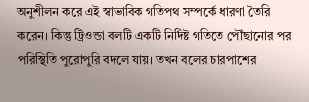অনুশীলন করে এই স্বাভাবিক গতিপথ সম্পর্কে ধারণা তৈরি করেন। কিন্তু ট্রিওন্ডা বলটি একটি নির্দিষ্ট গতিতে পৌঁছানোর পর পরিস্থিতি পুরোপুরি বদলে যায়। তখন বলের চারপাশের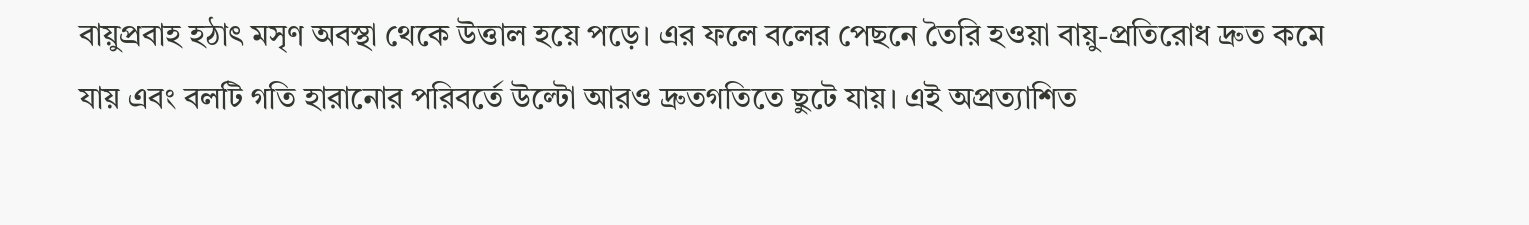বায়ুপ্রবাহ হঠাৎ মসৃণ অবস্থা থেকে উত্তাল হয়ে পড়ে। এর ফলে বলের পেছনে তৈরি হওয়া বায়ু-প্রতিরোধ দ্রুত কমে যায় এবং বলটি গতি হারানোর পরিবর্তে উল্টো আরও দ্রুতগতিতে ছুটে যায়। এই অপ্রত্যাশিত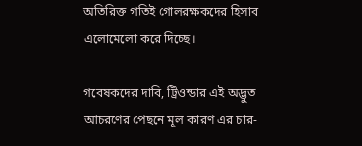অতিরিক্ত গতিই গোলরক্ষকদের হিসাব এলোমেলো করে দিচ্ছে।

গবেষকদের দাবি, ট্রিওন্ডার এই অদ্ভুত আচরণের পেছনে মূল কারণ এর চার-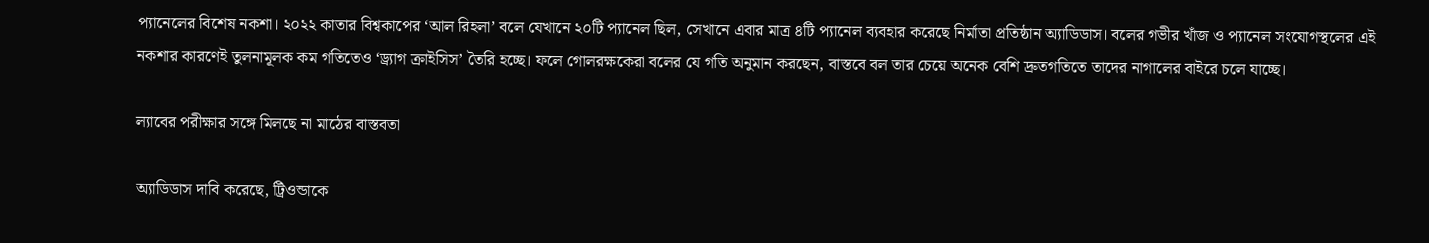প্যানেলের বিশেষ নকশা। ২০২২ কাতার বিশ্বকাপের ‘আল রিহলা’ বলে যেখানে ২০টি প্যানেল ছিল, সেখানে এবার মাত্র ৪টি প্যানেল ব্যবহার করেছে নির্মাতা প্রতিষ্ঠান অ্যাডিডাস। বলের গভীর খাঁজ ও প্যানেল সংযোগস্থলের এই নকশার কারণেই তুলনামূলক কম গতিতেও ‘ড্র্যাগ ক্রাইসিস’ তৈরি হচ্ছে। ফলে গোলরক্ষকেরা বলের যে গতি অনুমান করছেন, বাস্তবে বল তার চেয়ে অনেক বেশি দ্রুতগতিতে তাদের নাগালের বাইরে চলে যাচ্ছে।

ল্যাবের পরীক্ষার সঙ্গে মিলছে না মাঠের বাস্তবতা

অ্যাডিডাস দাবি করেছে, ট্রিওন্ডাকে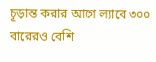চূড়ান্ত করার আগে ল্যাবে ৩০০ বারেরও বেশি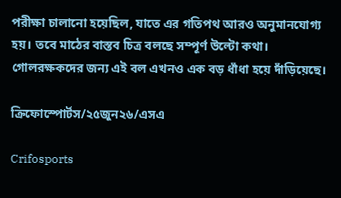পরীক্ষা চালানো হয়েছিল, যাতে এর গতিপথ আরও অনুমানযোগ্য হয়। তবে মাঠের বাস্তব চিত্র বলছে সম্পূর্ণ উল্টো কথা। গোলরক্ষকদের জন্য এই বল এখনও এক বড় ধাঁধা হয়ে দাঁড়িয়েছে।

ক্রিফোস্পোর্টস/২৫জুন২৬/এসএ

Crifosports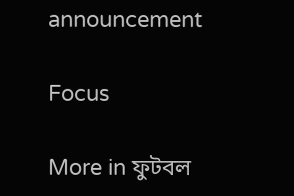announcement

Focus

More in ফুটবল